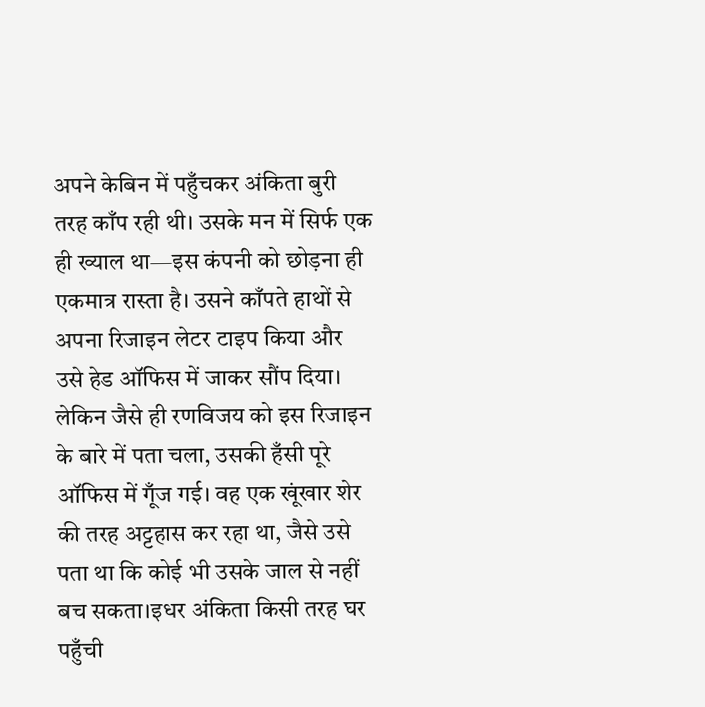अपने केबिन में पहुँचकर अंकिता बुरी तरह काँप रही थी। उसके मन में सिर्फ एक ही ख्याल था—इस कंपनी को छोड़ना ही एकमात्र रास्ता है। उसने काँपते हाथों से अपना रिजाइन लेटर टाइप किया और उसे हेड ऑफिस में जाकर सौंप दिया। लेकिन जैसे ही रणविजय को इस रिजाइन के बारे में पता चला, उसकी हँसी पूरे ऑफिस में गूँज गई। वह एक खूंखार शेर की तरह अट्टहास कर रहा था, जैसे उसे पता था कि कोई भी उसके जाल से नहीं बच सकता।इधर अंकिता किसी तरह घर पहुँची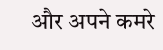और अपने कमरे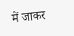में जाकर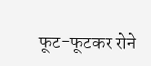फूट-फूटकर रोने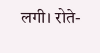लगी। रोते-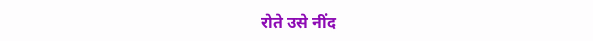रोते उसे नींद